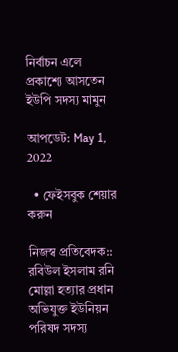নির্বাচন এলে প্রকাশ্যে আসতেন ইউপি সদস্য মামুন

আপডেট: May 1, 2022

  • ফেইসবুক শেয়ার করুন

নিজস্ব প্রতিবেদক:: রবিউল ইসলাম রনি মোল্লা হত্যার প্রধান অভিযুক্ত ইউনিয়ন পরিষদ সদস্য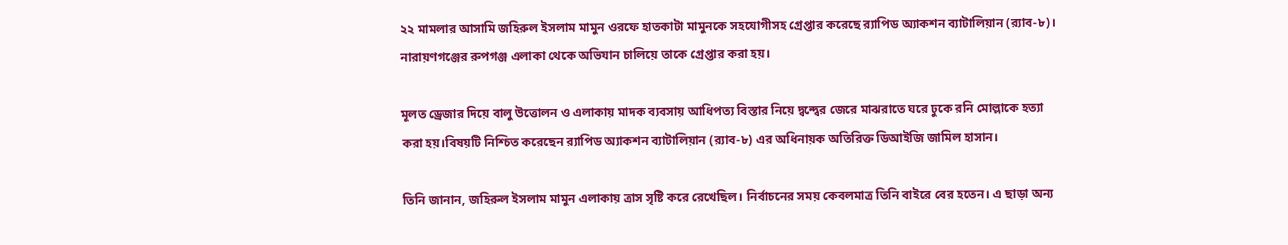২২ মামলার আসামি জহিরুল ইসলাম মামুন ওরফে হাতকাটা মামুনকে সহযোগীসহ গ্রেপ্তার করেছে র‍্যাপিড অ্যাকশন ব্যাটালিয়ান (র‍্যাব-৮)। নারায়ণগঞ্জের রুপগঞ্জ এলাকা থেকে অভিযান চালিয়ে তাকে গ্রেপ্তার করা হয়।

মূলত ড্রেজার দিয়ে বালু উত্তোলন ও এলাকায় মাদক ব্যবসায় আধিপত্য বিস্তার নিয়ে দ্বন্দ্বের জেরে মাঝরাতে ঘরে ঢুকে রনি মোল্লাকে হত্যা করা হয়।বিষয়টি নিশ্চিত করেছেন র‍্যাপিড অ্যাকশন ব্যাটালিয়ান (র‍্যাব-৮) এর অধিনায়ক অতিরিক্ত ডিআইজি জামিল হাসান।

তিনি জানান, জহিরুল ইসলাম মামুন এলাকায় ত্রাস সৃষ্টি করে রেখেছিল। নির্বাচনের সময় কেবলমাত্র তিনি বাইরে বের হতেন। এ ছাড়া অন্য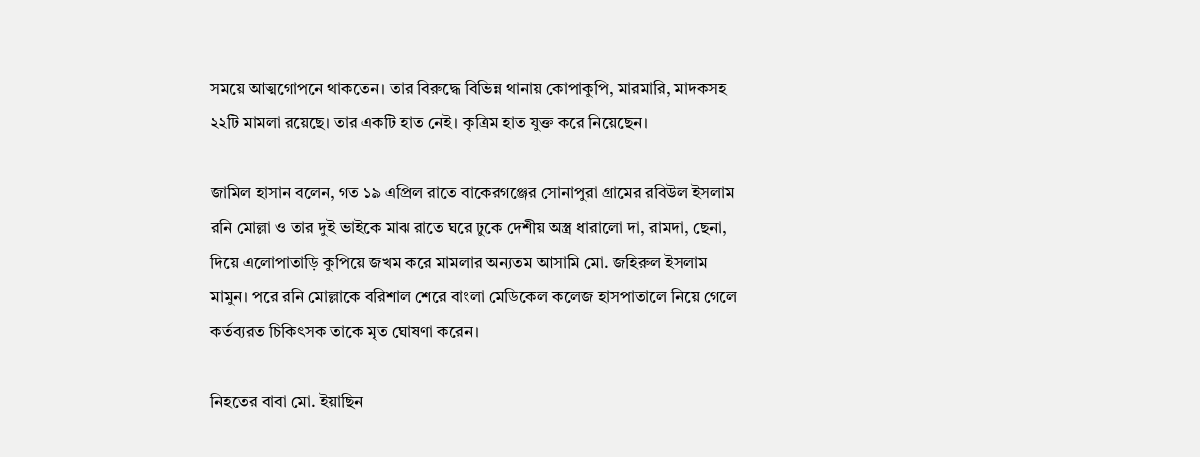সময়ে আত্মগোপনে থাকতেন। তার বিরুদ্ধে বিভিন্ন থানায় কোপাকুপি, মারমারি, মাদকসহ ২২টি মামলা রয়েছে। তার একটি হাত নেই। কৃত্রিম হাত যুক্ত করে নিয়েছেন।

জামিল হাসান বলেন, গত ১৯ এপ্রিল রাতে বাকেরগঞ্জের সোনাপুরা গ্রামের রবিউল ইসলাম রনি মোল্লা ও তার দুই ভাইকে মাঝ রাতে ঘরে ঢুকে দেশীয় অস্ত্র ধারালো দা, রামদা, ছেনা, দিয়ে এলোপাতাড়ি কুপিয়ে জখম করে মামলার অন্যতম আসামি মো. জহিরুল ইসলাম মামুন। পরে রনি মোল্লাকে বরিশাল শেরে বাংলা মেডিকেল কলেজ হাসপাতালে নিয়ে গেলে কর্তব্যরত চিকিৎসক তাকে মৃত ঘোষণা করেন।

নিহতের বাবা মো. ইয়াছিন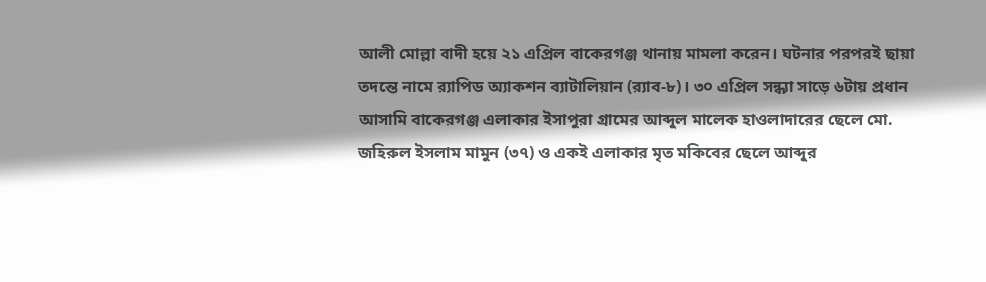আলী মোল্লা বাদী হয়ে ২১ এপ্রিল বাকেরগঞ্জ থানায় মামলা করেন। ঘটনার পরপরই ছায়া তদন্তে নামে র‍্যাপিড অ্যাকশন ব্যাটালিয়ান (র‍্যাব-৮)। ৩০ এপ্রিল সন্ধ্যা সাড়ে ৬টায় প্রধান আসামি বাকেরগঞ্জ এলাকার ইসাপুরা গ্ৰামের আব্দুল মালেক হাওলাদারের ছেলে মো. জহিরুল ইসলাম মামুন (৩৭) ও একই এলাকার মৃত মকিবের ছেলে আব্দুর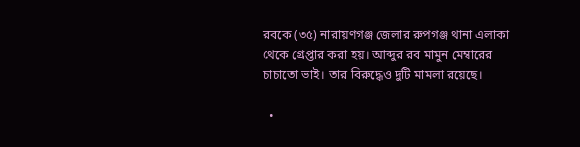রবকে (৩৫) নারায়ণগঞ্জ জেলার রুপগঞ্জ থানা এলাকা থেকে গ্রেপ্তার করা হয়। আব্দুর রব মামুন মেম্বারের চাচাতো ভাই। তার বিরুদ্ধেও দুটি মামলা রয়েছে।

  •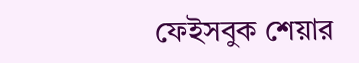ফেইসবুক শেয়ার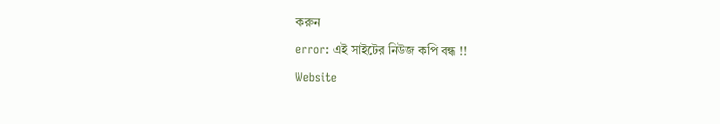করুন
error: এই সাইটের নিউজ কপি বন্ধ !!
Website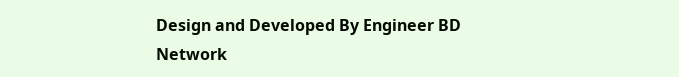Design and Developed By Engineer BD Network